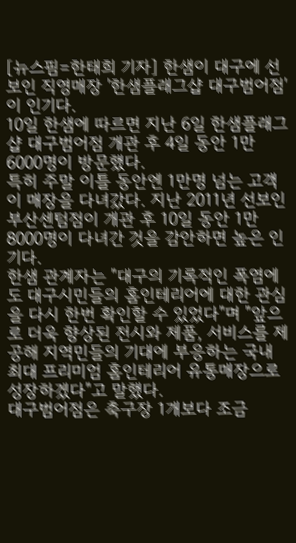[뉴스핌=한태희 기자] 한샘이 대구에 선보인 직영매장 '한샘플래그샵 대구범어점'이 인기다.
10일 한샘에 따르면 지난 6일 한샘플래그샵 대구범어점 개관 후 4일 동안 1만6000명이 방문했다.
특히 주말 이틀 동안엔 1만명 넘는 고객이 매장을 다녀갔다. 지난 2011년 선보인 부산센텀점이 개관 후 10일 동안 1만8000명이 다녀간 것을 감안하면 높은 인기다.
한샘 관계자는 "대구의 기록적인 폭염에도 대구시민들의 홈인테리어에 대한 관심을 다시 한번 확인할 수 있었다"며 "앞으로 더욱 향상된 전시와 제품, 서비스를 제공해 지역민들의 기대에 부응하는 국내 최대 프리미엄 홈인테리어 유통매장으로 성장하겠다"고 말했다.
대구범어점은 축구장 1개보다 조금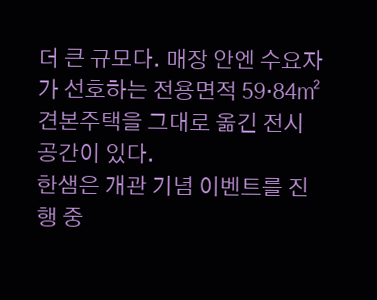더 큰 규모다. 매장 안엔 수요자가 선호하는 전용면적 59·84㎡ 견본주택을 그대로 옮긴 전시 공간이 있다.
한샘은 개관 기념 이벤트를 진행 중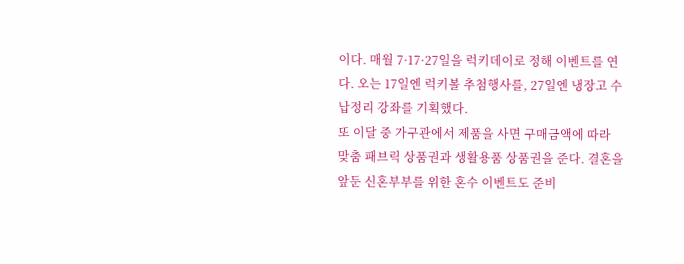이다. 매월 7·17·27일을 럭키데이로 정해 이벤트를 연다. 오는 17일엔 럭키볼 추첨행사를, 27일엔 냉장고 수납정리 강좌를 기획했다.
또 이달 중 가구관에서 제품을 사면 구매금액에 따라 맞춤 패브릭 상품권과 생활용품 상품권을 준다. 결혼을 앞둔 신혼부부를 위한 혼수 이벤트도 준비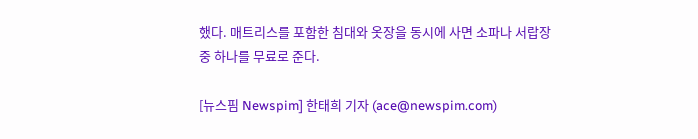했다. 매트리스를 포함한 침대와 옷장을 동시에 사면 소파나 서랍장 중 하나를 무료로 준다.

[뉴스핌 Newspim] 한태희 기자 (ace@newspim.com)